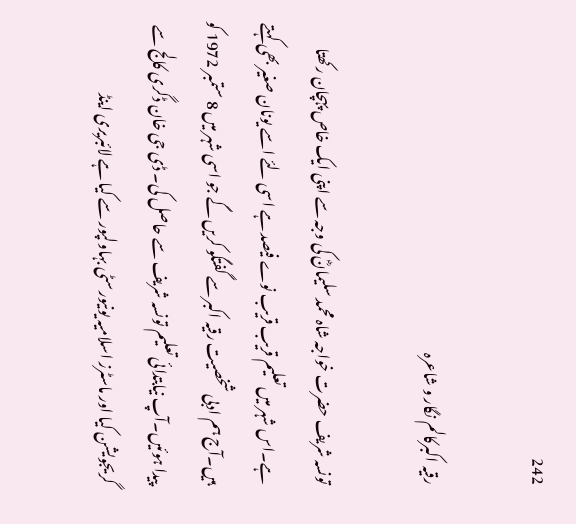242

رقیہ اکبرکالم نگار و شاعرہ

تونسہ شریف حضرت خواجہ شاہ محمد سلیمانؓ کی وجہ سے اپنی ایک خاص پہچان رکھتا ہے۔اس شہر میں تعلیم قریب قریب نوے فیصد ہے اسی لئے اسے یونان صغیر بھی کہتے ہیں۔آج ہم ادبی شخصیت رقیہ اکبر سے گفتگو کریں گے جو اسی شہر میں 8 ستمبر 1972 کو پیدا ہوئیں۔آپ نیابتدائی تعلیم تونسہ شریف سے حاصل کی۔ ڈی جی خان ڈگری کالج سے گریجویشن کیا اور ماسٹرز اسلامیہ یونیورسٹی بہاولپور سے کیا ہے لائبریری اینڈ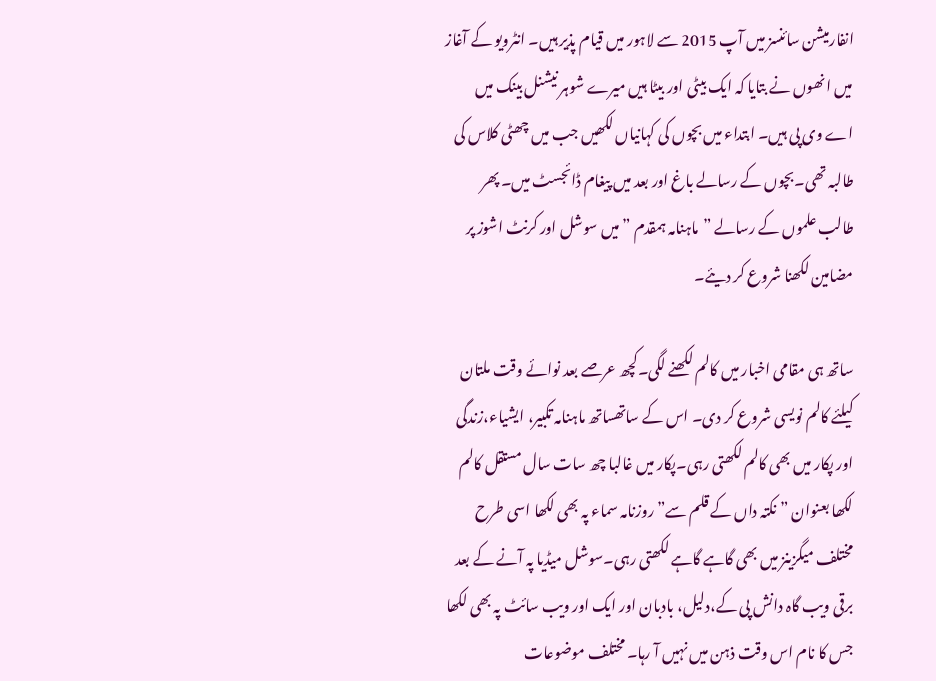انفارمیشن سائنسز میں آپ 2015 سے لاہور میں قیام پذیر ہیں۔ انٹرویو کے آغاز میں انھوں نے بتایا کہ ایک بیٹی اور بیٹا ہیں میرے شوہر نیشنل بینک میں اے وی پی ہیں۔ ابتداء میں بچوں کی کہانیاں لکھیں جب میں چھٹی کلاس کی طالبہ تھی۔بچوں کے رسالے باغ اور بعد میں پیغام ڈائجسٹ میں۔ پھر طالب علموں کے رسالے ”ماہنامہ ہمقدم ” میں سوشل اور کرنٹ اشوز پر مضامین لکھنا شروع کر دیئے۔

ساتھ ہی مقامی اخبار میں کالم لکھنے لگی۔کچھ عرصے بعد نوائے وقت ملتان کیلئے کالم نویسی شروع کر دی۔ اس کے ساتھساتھ ماہنامہ تکبیر، ایشیاء،زندگی اور پکار میں بھی کالم لکھتی رہی۔پکار میں غالبا چھ سات سال مستقل کالم لکھا بعنوان ” نکتہ داں کے قلم سے”روزنامہ سماء پہ بھی لکھا اسی طرح مختلف میگزینز میں بھی گاہے گاہے لکھتی رہی۔سوشل میڈیا پہ آنے کے بعد برقی ویب گاہ دانش پی کے،دلیل، بادبان اور ایک اور ویب سائٹ پہ بھی لکھا جس کا نام اس وقت ذہن میں نہیں آ رہا۔ مختلف موضوعات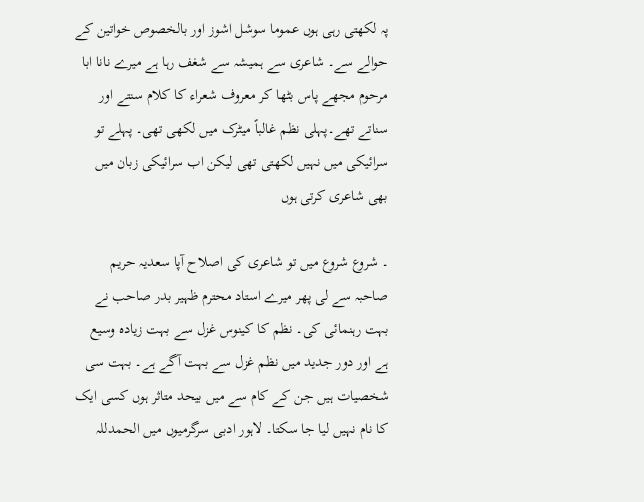پہ لکھتی رہی ہوں عموما سوشل اشوز اور بالخصوص خواتین کے حوالے سے۔ شاعری سے ہمیشہ سے شغف رہا ہے میرے نانا ابا مرحوم مجھے پاس بٹھا کر معروف شعراء کا کلام سنتے اور سناتے تھے۔پہلی نظم غالباً میٹرک میں لکھی تھی۔ پہلے تو سرائیکی میں نہیں لکھتی تھی لیکن اب سرائیکی زبان میں بھی شاعری کرتی ہوں

۔ شروع شروع میں تو شاعری کی اصلاح آپا سعدیہ حریم صاحبہ سے لی پھر میرے استاد محترم ظہیر بدر صاحب نے بہت رہنمائی کی۔ نظم کا کینوس غزل سے بہت زیادہ وسیع ہے اور دور جدید میں نظم غزل سے بہت آگے ہے۔ بہت سی شخصیات ہیں جن کے کام سے میں بیحد متاثر ہوں کسی ایک کا نام نہیں لیا جا سکتا۔ لاہور ادبی سرگرمیوں میں الحمدللہ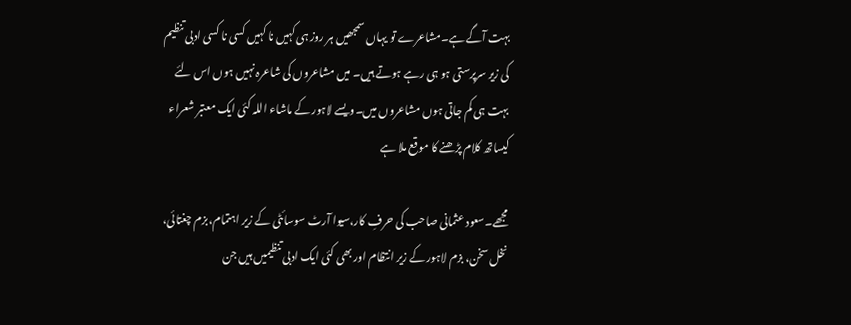بہت آگے ہے۔مشاعرے تو یہاں سمجھیں ہر روز ہی کہیں نا کہیں کسی نا کسی ادبی تنظیم کی زیر سرپرستی ہو ہی رہے ہوتے ہیں۔ میں مشاعروں کی شاعرہ نہیں ہوں اس لئے بہت ہی کم جاتی ہوں مشاعروں میں۔ویسے لاہور کے ماشاء اللہ کئی ایک معتبر شعراء کیساتھ کلام پڑھنے کا موقع ملا ہے

مجھے۔سعود عثمانی صاحب کی حرفِ کار،سیوا آرٹ سوسائٹی کے زیر اہتمام،بزم چغتائی، نخل سخن، بزم لاہور کے زیر انتظام اور بھی کئی ایک ادبی تنظیمیں ہیں جن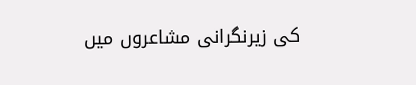کی زیرنگرانی مشاعروں میں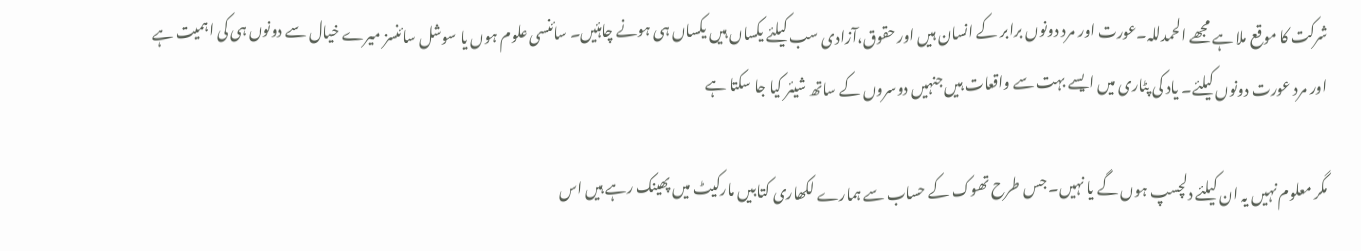شرکت کا موقع ملا ہے مجھے الحمدللہ۔عورت اور مرد دونوں برابر کے انسان ہیں اور حقوق،آزادی سب کیلئے یکساں ہیں یکساں ہی ہونے چاہئیں۔ سائنسی علوم ہوں یا سوشل سائنسز میرے خیال سے دونوں ہی کی اہمیت ہے اور مرد عورت دونوں کیلئے۔ یاد کی پٹاری میں ایسے بہت سے واقعات ہیں جنہیں دوسروں کے ساتھ شیئر کیا جا سکتا ہے

مگر معلوم نہیں یہ ان کیلئے دلچسپ ہوں گے یا نہیں۔ جس طرح تھوک کے حساب سے ہمارے لکھاری کتابیں مارکیٹ میں پھینک رہے ہیں اس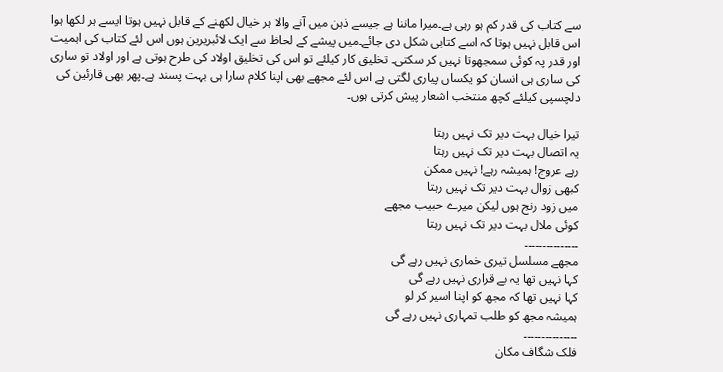سے کتاب کی قدر کم ہو رہی ہے۔میرا ماننا ہے جیسے ذہن میں آنے والا ہر خیال لکھنے کے قابل نہیں ہوتا ایسے ہر لکھا ہوا اس قابل نہیں ہوتا کہ اسے کتابی شکل دی جائے۔میں پیشے کے لحاظ سے ایک لائبریرین ہوں اس لئے کتاب کی اہمیت اور قدر پہ کوئی سمجھوتا نہیں کر سکتی۔ تخلیق کار کیلئے تو اس کی تخلیق اولاد کی طرح ہوتی ہے اور اولاد تو ساری کی ساری ہی انسان کو یکساں پیاری لگتی ہے اس لئے مجھے بھی اپنا کلام سارا ہی بہت پسند ہے۔پھر بھی قارئین کی دلچسپی کیلئے کچھ منتخب اشعار پیش کرتی ہوں۔

تیرا خیال بہت دیر تک نہیں رہتا
یہ اتصال بہت دیر تک نہیں رہتا
رہے عروج! ہمیشہ رہے! نہیں ممکن
کبھی زوال بہت دیر تک نہیں رہتا
میں زود رنج ہوں لیکن میرے حبیب مجھے
کوئی ملال بہت دیر تک نہیں رہتا
۔۔۔۔۔۔۔۔۔۔۔۔۔۔۔
مجھے مسلسل تیری خماری نہیں رہے گی
کہا نہیں تھا یہ بے قراری نہیں رہے گی
کہا نہیں تھا کہ مجھ کو اپنا اسیر کر لو
ہمیشہ مجھ کو طلب تمہاری نہیں رہے گی
۔۔۔۔۔۔۔۔۔۔۔۔۔۔۔
فلک شگاف مکان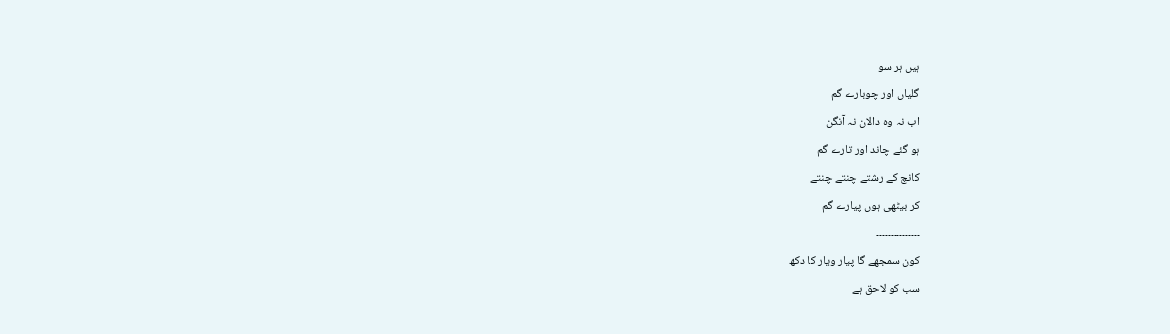ہیں ہر سو
گلیاں اور چوبارے گم
اب نہ وہ دالان نہ آنگن
ہو گئے چاند اور تارے گم
کانچ کے رشتے چنتے چنتے
کر بیٹھی ہوں پیارے گم
۔۔۔۔۔۔۔۔۔۔۔۔۔۔۔
کون سمجھے گا پیار ویار کا دکھ
سب کو لاحق ہے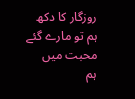روزگار کا دکھ
ہم تو مارے گئے محبت میں
ہم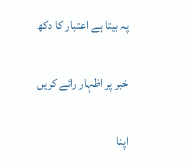پہ بیتا ہے اعتبار کا دکھ

خبر پر اظہار رائے کریں

اپنا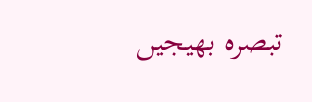تبصرہ بھیجیں